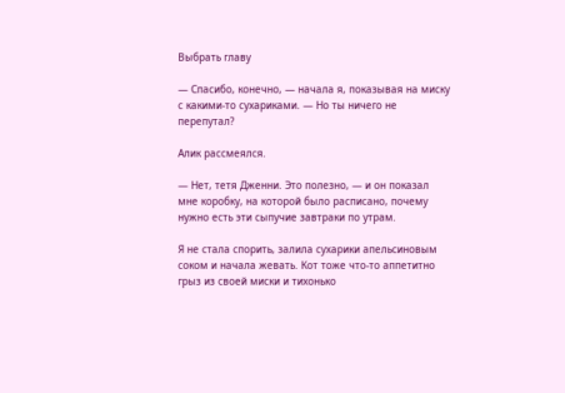Выбрать главу

— Спасибо, конечно, — начала я, показывая на миску с какими-то сухариками. — Но ты ничего не перепутал?

Алик рассмеялся.

— Нет, тетя Дженни. Это полезно, — и он показал мне коробку, на которой было расписано, почему нужно есть эти сыпучие завтраки по утрам.

Я не стала спорить, залила сухарики апельсиновым соком и начала жевать. Кот тоже что-то аппетитно грыз из своей миски и тихонько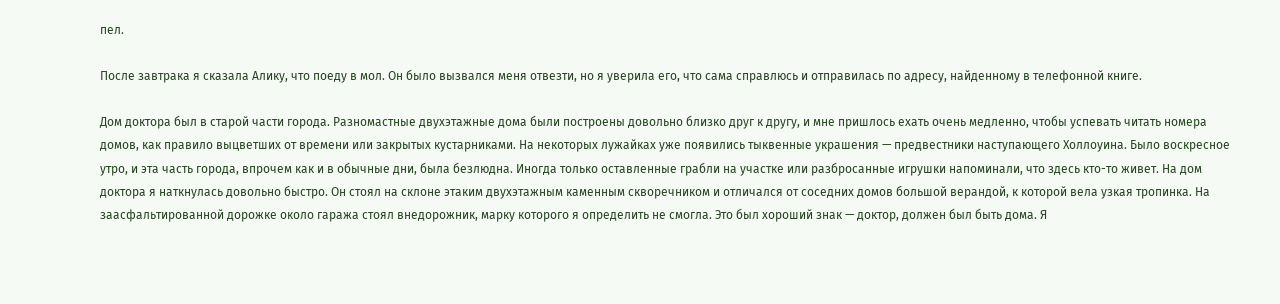пел.

После завтрака я сказала Алику, что поеду в мол. Он было вызвался меня отвезти, но я уверила его, что сама справлюсь и отправилась по адресу, найденному в телефонной книге.

Дом доктора был в старой части города. Разномастные двухэтажные дома были построены довольно близко друг к другу, и мне пришлось ехать очень медленно, чтобы успевать читать номера домов, как правило выцветших от времени или закрытых кустарниками. На некоторых лужайках уже появились тыквенные украшения — предвестники наступающего Холлоуина. Было воскресное утро, и эта часть города, впрочем как и в обычные дни, была безлюдна. Иногда только оставленные грабли на участке или разбросанные игрушки напоминали, что здесь кто-то живет. На дом доктора я наткнулась довольно быстро. Он стоял на склоне этаким двухэтажным каменным скворечником и отличался от соседних домов большой верандой, к которой вела узкая тропинка. На заасфальтированной дорожке около гаража стоял внедорожник, марку которого я определить не смогла. Это был хороший знак — доктор, должен был быть дома. Я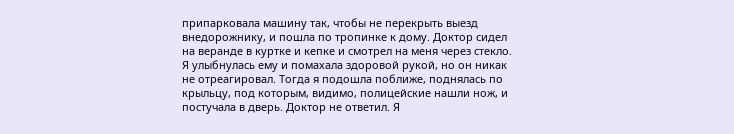припарковала машину так, чтобы не перекрыть выезд внедорожнику, и пошла по тропинке к дому. Доктор сидел на веранде в куртке и кепке и смотрел на меня через стекло. Я улыбнулась ему и помахала здоровой рукой, но он никак не отреагировал. Тогда я подошла поближе, поднялась по крыльцу, под которым, видимо, полицейские нашли нож, и постучала в дверь. Доктор не ответил. Я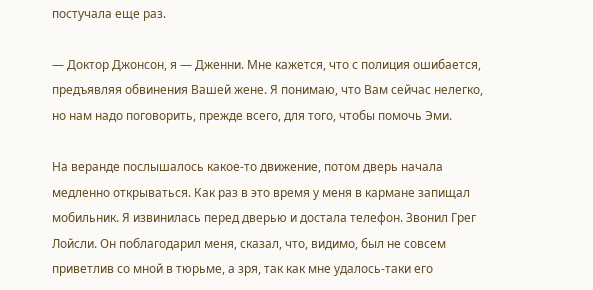постучала еще раз.

— Доктор Джонсон, я — Дженни. Мне кажется, что с полиция ошибается, предъявляя обвинения Вашей жене. Я понимаю, что Вам сейчас нелегко, но нам надо поговорить, прежде всего, для того, чтобы помочь Эми.

На веранде послышалось какое-то движение, потом дверь начала медленно открываться. Как раз в это время у меня в кармане запищал мобильник. Я извинилась перед дверью и достала телефон. Звонил Грег Лойсли. Он поблагодарил меня, сказал, что, видимо, был не совсем приветлив со мной в тюрьме, а зря, так как мне удалось-таки его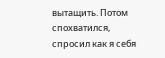вытащить. Потом спохватился, спросил как я себя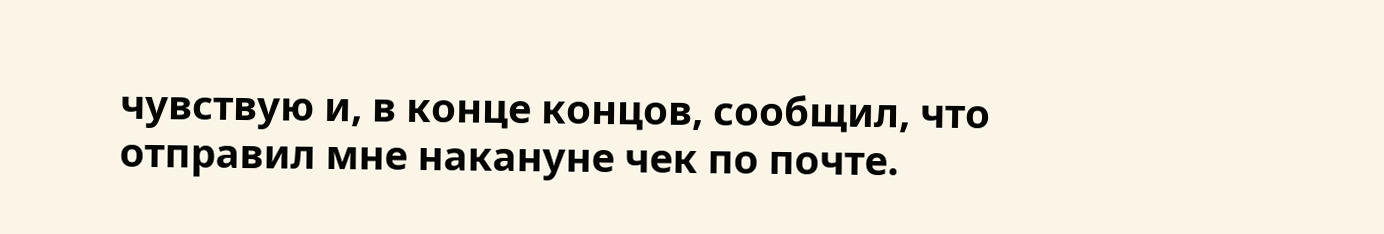чувствую и, в конце концов, сообщил, что отправил мне накануне чек по почте.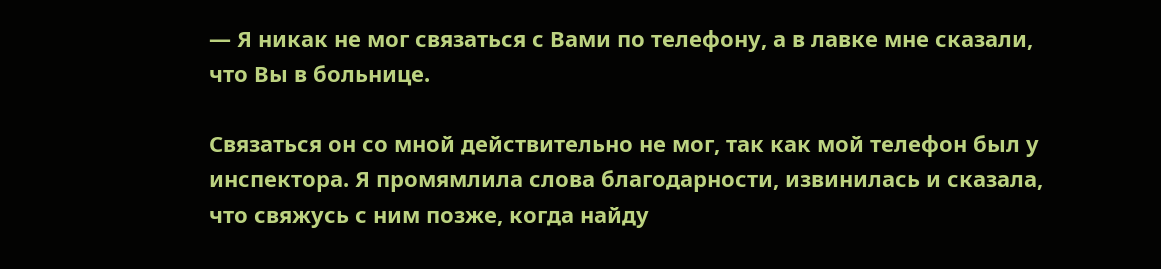— Я никак не мог связаться с Вами по телефону, а в лавке мне сказали, что Вы в больнице.

Связаться он со мной действительно не мог, так как мой телефон был у инспектора. Я промямлила слова благодарности, извинилась и сказала, что свяжусь с ним позже, когда найду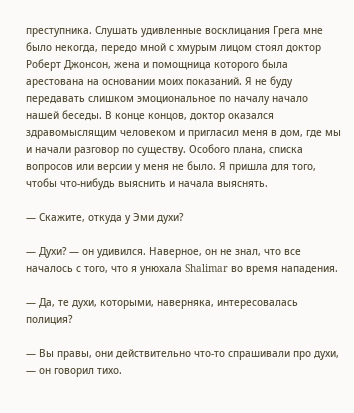преступника. Слушать удивленные восклицания Грега мне было некогда, передо мной с хмурым лицом стоял доктор Роберт Джонсон, жена и помощница которого была арестована на основании моих показаний. Я не буду передавать слишком эмоциональное по началу начало нашей беседы. В конце концов, доктор оказался здравомыслящим человеком и пригласил меня в дом, где мы и начали разговор по существу. Особого плана, списка вопросов или версии у меня не было. Я пришла для того, чтобы что-нибудь выяснить и начала выяснять.

— Скажите, откуда у Эми духи?

— Духи? — он удивился. Наверное, он не знал, что все началось с того, что я унюхала Shalimar во время нападения.

— Да, те духи, которыми, наверняка, интересовалась полиция?

— Вы правы, они действительно что-то спрашивали про духи, — он говорил тихо.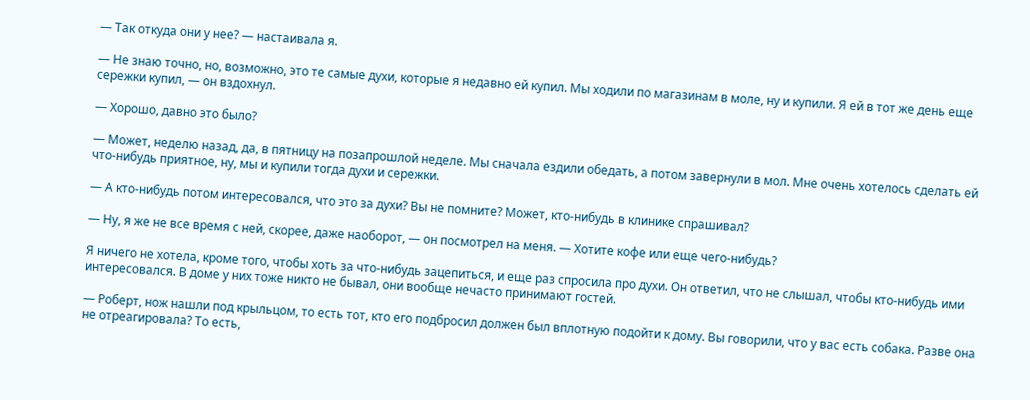— Так откуда они у нее? — настаивала я.

— Не знаю точно, но, возможно, это те самые духи, которые я недавно ей купил. Мы ходили по магазинам в моле, ну и купили. Я ей в тот же день еще сережки купил, — он вздохнул.

— Хорошо, давно это было?

— Может, неделю назад, да, в пятницу на позапрошлой неделе. Мы сначала ездили обедать, а потом завернули в мол. Мне очень хотелось сделать ей что-нибудь приятное, ну, мы и купили тогда духи и сережки.

— А кто-нибудь потом интересовался, что это за духи? Вы не помните? Может, кто-нибудь в клинике спрашивал?

— Ну, я же не все время с ней, скорее, даже наоборот, — он посмотрел на меня. — Хотите кофе или еще чего-нибудь?

Я ничего не хотела, кроме того, чтобы хоть за что-нибудь зацепиться, и еще раз спросила про духи. Он ответил, что не слышал, чтобы кто-нибудь ими интересовался. В доме у них тоже никто не бывал, они вообще нечасто принимают гостей.

— Роберт, нож нашли под крыльцом, то есть тот, кто его подбросил должен был вплотную подойти к дому. Вы говорили, что у вас есть собака. Разве она не отреагировала? То есть,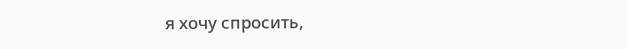я хочу спросить,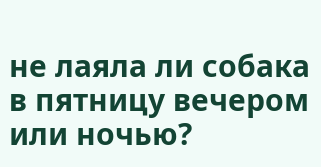не лаяла ли собака в пятницу вечером или ночью?